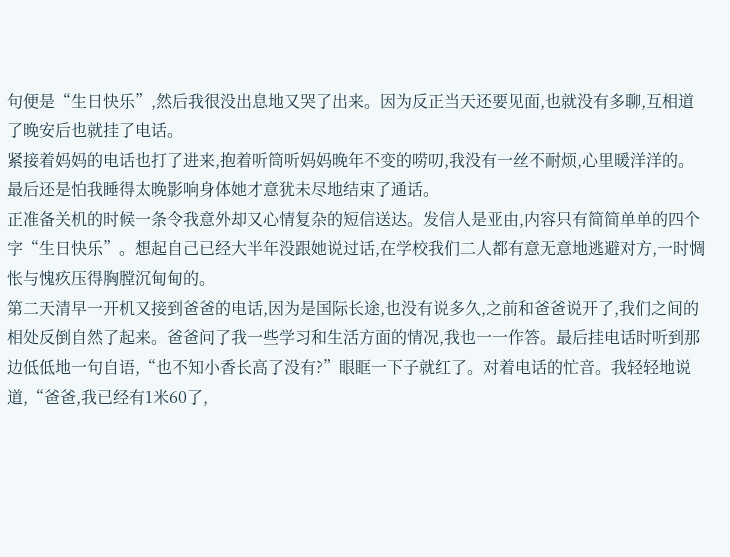句便是“生日快乐”,然后我很没出息地又哭了出来。因为反正当天还要见面,也就没有多聊,互相道了晚安后也就挂了电话。
紧接着妈妈的电话也打了进来,抱着听筒听妈妈晚年不变的唠叨,我没有一丝不耐烦,心里暖洋洋的。最后还是怕我睡得太晚影响身体她才意犹未尽地结束了通话。
正准备关机的时候一条令我意外却又心情复杂的短信送达。发信人是亚由,内容只有简简单单的四个字“生日快乐”。想起自己已经大半年没跟她说过话,在学校我们二人都有意无意地逃避对方,一时惆怅与愧疚压得胸膛沉甸甸的。
第二天清早一开机又接到爸爸的电话,因为是国际长途,也没有说多久,之前和爸爸说开了,我们之间的相处反倒自然了起来。爸爸问了我一些学习和生活方面的情况,我也一一作答。最后挂电话时听到那边低低地一句自语,“也不知小香长高了没有?”眼眶一下子就红了。对着电话的忙音。我轻轻地说道,“爸爸,我已经有1米60了,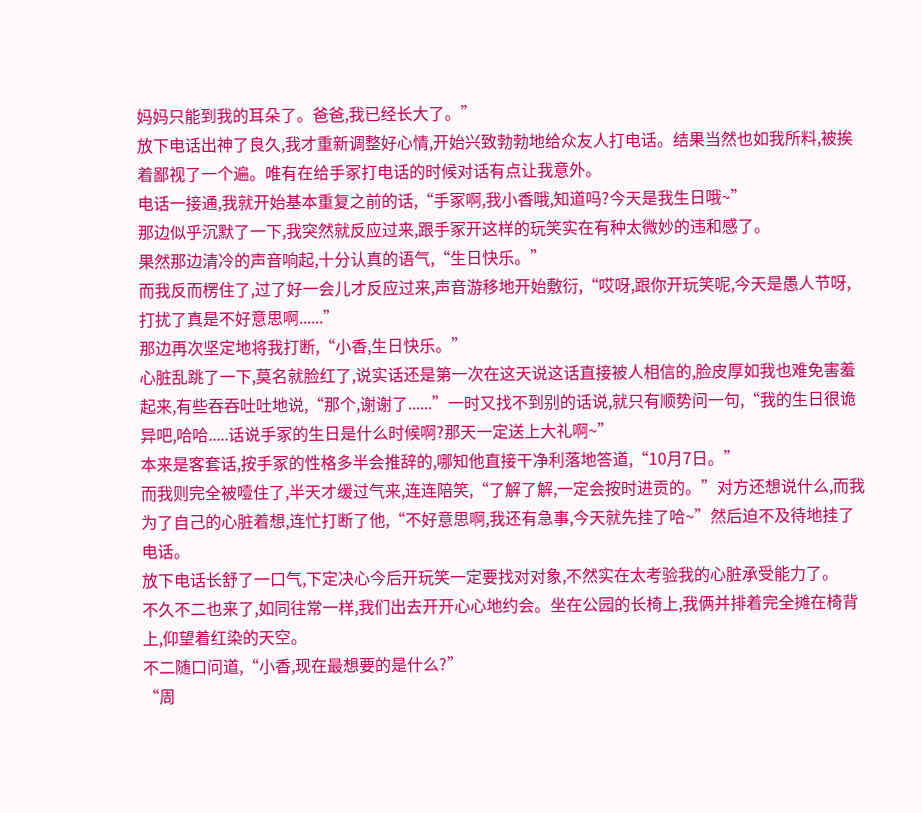妈妈只能到我的耳朵了。爸爸,我已经长大了。”
放下电话出神了良久,我才重新调整好心情,开始兴致勃勃地给众友人打电话。结果当然也如我所料,被挨着鄙视了一个遍。唯有在给手冢打电话的时候对话有点让我意外。
电话一接通,我就开始基本重复之前的话,“手冢啊,我小香哦,知道吗?今天是我生日哦~”
那边似乎沉默了一下,我突然就反应过来,跟手冢开这样的玩笑实在有种太微妙的违和感了。
果然那边清冷的声音响起,十分认真的语气,“生日快乐。”
而我反而楞住了,过了好一会儿才反应过来,声音游移地开始敷衍,“哎呀,跟你开玩笑呢,今天是愚人节呀,打扰了真是不好意思啊......”
那边再次坚定地将我打断,“小香,生日快乐。”
心脏乱跳了一下,莫名就脸红了,说实话还是第一次在这天说这话直接被人相信的,脸皮厚如我也难免害羞起来,有些吞吞吐吐地说,“那个,谢谢了......”一时又找不到别的话说,就只有顺势问一句,“我的生日很诡异吧,哈哈.....话说手冢的生日是什么时候啊?那天一定送上大礼啊~”
本来是客套话,按手冢的性格多半会推辞的,哪知他直接干净利落地答道,“10月7日。”
而我则完全被噎住了,半天才缓过气来,连连陪笑,“了解了解,一定会按时进贡的。”对方还想说什么,而我为了自己的心脏着想,连忙打断了他,“不好意思啊,我还有急事,今天就先挂了哈~”然后迫不及待地挂了电话。
放下电话长舒了一口气,下定决心今后开玩笑一定要找对对象,不然实在太考验我的心脏承受能力了。
不久不二也来了,如同往常一样,我们出去开开心心地约会。坐在公园的长椅上,我俩并排着完全摊在椅背上,仰望着红染的天空。
不二随口问道,“小香,现在最想要的是什么?”
“周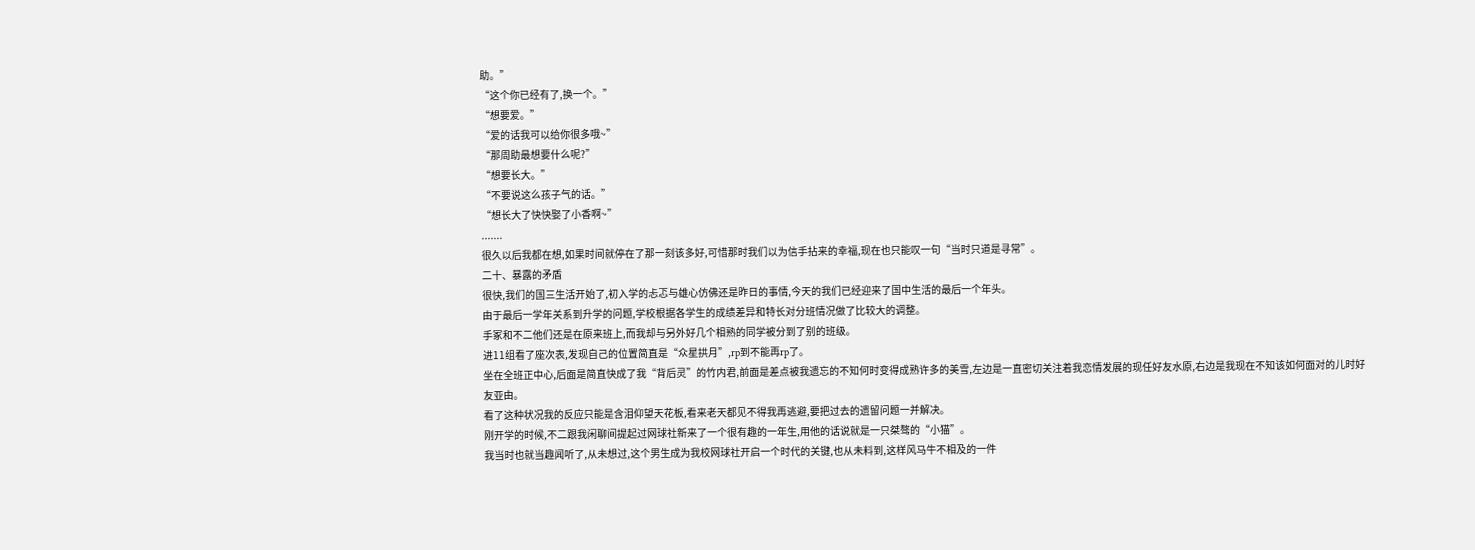助。”
“这个你已经有了,换一个。”
“想要爱。”
“爱的话我可以给你很多哦~”
“那周助最想要什么呢?”
“想要长大。”
“不要说这么孩子气的话。”
“想长大了快快娶了小香啊~”
.......
很久以后我都在想,如果时间就停在了那一刻该多好,可惜那时我们以为信手拈来的幸福,现在也只能叹一句“当时只道是寻常”。
二十、暴露的矛盾
很快,我们的国三生活开始了,初入学的忐忑与雄心仿佛还是昨日的事情,今天的我们已经迎来了国中生活的最后一个年头。
由于最后一学年关系到升学的问题,学校根据各学生的成绩差异和特长对分班情况做了比较大的调整。
手冢和不二他们还是在原来班上,而我却与另外好几个相熟的同学被分到了别的班级。
进11组看了座次表,发现自己的位置简直是“众星拱月”,rp到不能再rp了。
坐在全班正中心,后面是简直快成了我“背后灵”的竹内君,前面是差点被我遗忘的不知何时变得成熟许多的美雪,左边是一直密切关注着我恋情发展的现任好友水原,右边是我现在不知该如何面对的儿时好友亚由。
看了这种状况我的反应只能是含泪仰望天花板,看来老天都见不得我再逃避,要把过去的遗留问题一并解决。
刚开学的时候,不二跟我闲聊间提起过网球社新来了一个很有趣的一年生,用他的话说就是一只桀骜的“小猫”。
我当时也就当趣闻听了,从未想过,这个男生成为我校网球社开启一个时代的关键,也从未料到,这样风马牛不相及的一件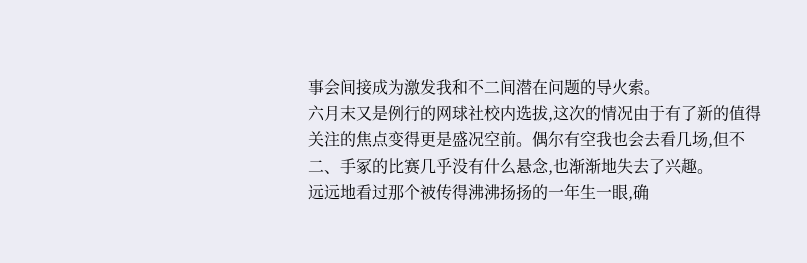事会间接成为激发我和不二间潜在问题的导火索。
六月末又是例行的网球社校内选拔,这次的情况由于有了新的值得关注的焦点变得更是盛况空前。偶尔有空我也会去看几场,但不二、手冢的比赛几乎没有什么悬念,也渐渐地失去了兴趣。
远远地看过那个被传得沸沸扬扬的一年生一眼,确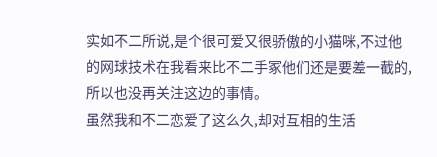实如不二所说,是个很可爱又很骄傲的小猫咪,不过他的网球技术在我看来比不二手冢他们还是要差一截的,所以也没再关注这边的事情。
虽然我和不二恋爱了这么久,却对互相的生活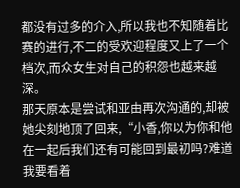都没有过多的介入,所以我也不知随着比赛的进行,不二的受欢迎程度又上了一个档次,而众女生对自己的积怨也越来越深。
那天原本是尝试和亚由再次沟通的,却被她尖刻地顶了回来,“小香,你以为你和他在一起后我们还有可能回到最初吗?难道我要看着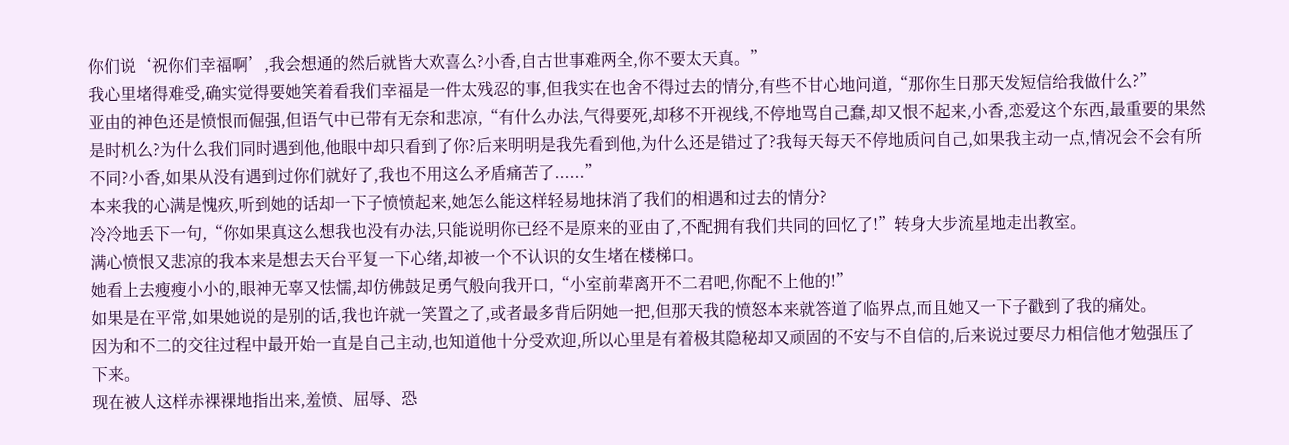你们说‘祝你们幸福啊’,我会想通的然后就皆大欢喜么?小香,自古世事难两全,你不要太天真。”
我心里堵得难受,确实觉得要她笑着看我们幸福是一件太残忍的事,但我实在也舍不得过去的情分,有些不甘心地问道,“那你生日那天发短信给我做什么?”
亚由的神色还是愤恨而倔强,但语气中已带有无奈和悲凉,“有什么办法,气得要死,却移不开视线,不停地骂自己蠢,却又恨不起来,小香,恋爱这个东西,最重要的果然是时机么?为什么我们同时遇到他,他眼中却只看到了你?后来明明是我先看到他,为什么还是错过了?我每天每天不停地质问自己,如果我主动一点,情况会不会有所不同?小香,如果从没有遇到过你们就好了,我也不用这么矛盾痛苦了......”
本来我的心满是愧疚,听到她的话却一下子愤愤起来,她怎么能这样轻易地抹消了我们的相遇和过去的情分?
冷冷地丢下一句,“你如果真这么想我也没有办法,只能说明你已经不是原来的亚由了,不配拥有我们共同的回忆了!”转身大步流星地走出教室。
满心愤恨又悲凉的我本来是想去天台平复一下心绪,却被一个不认识的女生堵在楼梯口。
她看上去瘦瘦小小的,眼神无辜又怯懦,却仿佛鼓足勇气般向我开口,“小室前辈离开不二君吧,你配不上他的!”
如果是在平常,如果她说的是别的话,我也许就一笑置之了,或者最多背后阴她一把,但那天我的愤怒本来就答道了临界点,而且她又一下子戳到了我的痛处。
因为和不二的交往过程中最开始一直是自己主动,也知道他十分受欢迎,所以心里是有着极其隐秘却又顽固的不安与不自信的,后来说过要尽力相信他才勉强压了下来。
现在被人这样赤裸裸地指出来,羞愤、屈辱、恐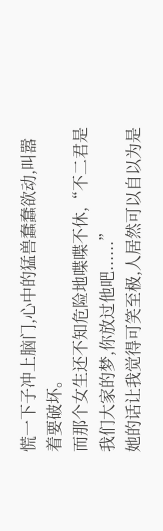慌一下子冲上脑门,心中的猛兽蠢蠢欲动,叫嚣着要破坏。
而那个女生还不知危险地喋喋不休,“不二君是我们大家的梦,你放过他吧......”
她的话让我觉得可笑至极,人居然可以自以为是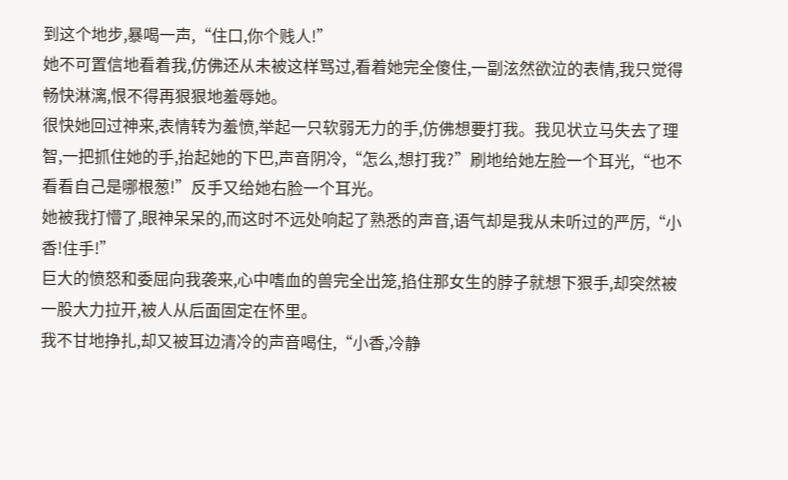到这个地步,暴喝一声,“住口,你个贱人!”
她不可置信地看着我,仿佛还从未被这样骂过,看着她完全傻住,一副泫然欲泣的表情,我只觉得畅快淋漓,恨不得再狠狠地羞辱她。
很快她回过神来,表情转为羞愤,举起一只软弱无力的手,仿佛想要打我。我见状立马失去了理智,一把抓住她的手,抬起她的下巴,声音阴冷,“怎么,想打我?”刷地给她左脸一个耳光,“也不看看自己是哪根葱!”反手又给她右脸一个耳光。
她被我打懵了,眼神呆呆的,而这时不远处响起了熟悉的声音,语气却是我从未听过的严厉,“小香!住手!”
巨大的愤怒和委屈向我袭来,心中嗜血的兽完全出笼,掐住那女生的脖子就想下狠手,却突然被一股大力拉开,被人从后面固定在怀里。
我不甘地挣扎,却又被耳边清冷的声音喝住,“小香,冷静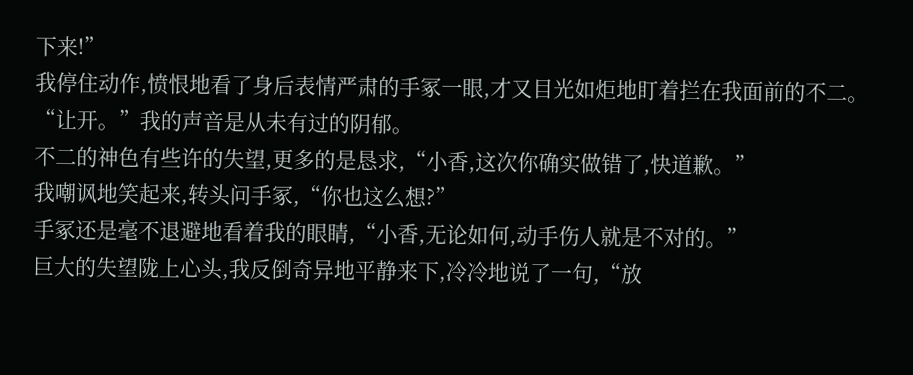下来!”
我停住动作,愤恨地看了身后表情严肃的手冢一眼,才又目光如炬地盯着拦在我面前的不二。
“让开。”我的声音是从未有过的阴郁。
不二的神色有些许的失望,更多的是恳求,“小香,这次你确实做错了,快道歉。”
我嘲讽地笑起来,转头问手冢,“你也这么想?”
手冢还是毫不退避地看着我的眼睛,“小香,无论如何,动手伤人就是不对的。”
巨大的失望陇上心头,我反倒奇异地平静来下,冷冷地说了一句,“放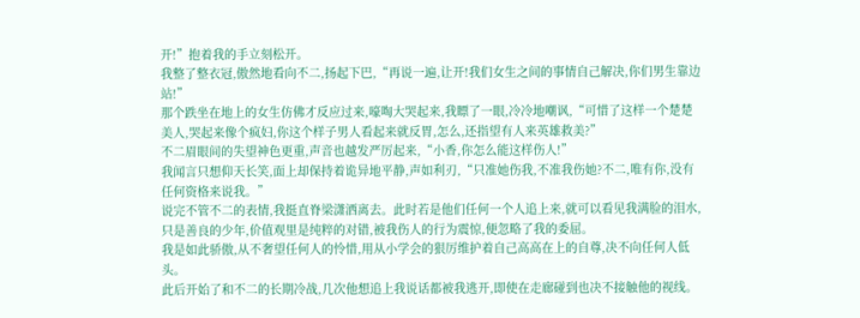开!”抱着我的手立刻松开。
我整了整衣冠,傲然地看向不二,扬起下巴,“再说一遍,让开!我们女生之间的事情自己解决,你们男生靠边站!”
那个跌坐在地上的女生仿佛才反应过来,嚎啕大哭起来,我瞟了一眼,冷冷地嘲讽,“可惜了这样一个楚楚美人,哭起来像个疯妇,你这个样子男人看起来就反胃,怎么,还指望有人来英雄救美?”
不二眉眼间的失望神色更重,声音也越发严厉起来,“小香,你怎么能这样伤人!”
我闻言只想仰天长笑,面上却保持着诡异地平静,声如利刃,“只准她伤我,不准我伤她?不二,唯有你,没有任何资格来说我。”
说完不管不二的表情,我挺直脊梁潇洒离去。此时若是他们任何一个人追上来,就可以看见我满脸的泪水,只是善良的少年,价值观里是纯粹的对错,被我伤人的行为震惊,便忽略了我的委屈。
我是如此骄傲,从不奢望任何人的怜惜,用从小学会的狠厉维护着自己高高在上的自尊,决不向任何人低头。
此后开始了和不二的长期冷战,几次他想追上我说话都被我逃开,即使在走廊碰到也决不接触他的视线。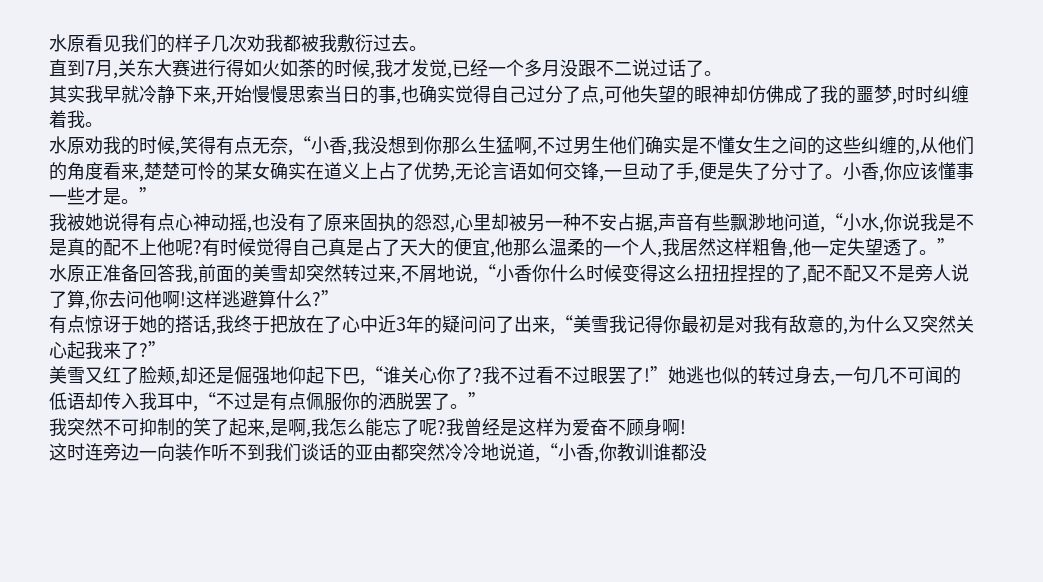水原看见我们的样子几次劝我都被我敷衍过去。
直到7月,关东大赛进行得如火如荼的时候,我才发觉,已经一个多月没跟不二说过话了。
其实我早就冷静下来,开始慢慢思索当日的事,也确实觉得自己过分了点,可他失望的眼神却仿佛成了我的噩梦,时时纠缠着我。
水原劝我的时候,笑得有点无奈,“小香,我没想到你那么生猛啊,不过男生他们确实是不懂女生之间的这些纠缠的,从他们的角度看来,楚楚可怜的某女确实在道义上占了优势,无论言语如何交锋,一旦动了手,便是失了分寸了。小香,你应该懂事一些才是。”
我被她说得有点心神动摇,也没有了原来固执的怨怼,心里却被另一种不安占据,声音有些飘渺地问道,“小水,你说我是不是真的配不上他呢?有时候觉得自己真是占了天大的便宜,他那么温柔的一个人,我居然这样粗鲁,他一定失望透了。”
水原正准备回答我,前面的美雪却突然转过来,不屑地说,“小香你什么时候变得这么扭扭捏捏的了,配不配又不是旁人说了算,你去问他啊!这样逃避算什么?”
有点惊讶于她的搭话,我终于把放在了心中近3年的疑问问了出来,“美雪我记得你最初是对我有敌意的,为什么又突然关心起我来了?”
美雪又红了脸颊,却还是倔强地仰起下巴,“谁关心你了?我不过看不过眼罢了!”她逃也似的转过身去,一句几不可闻的低语却传入我耳中,“不过是有点佩服你的洒脱罢了。”
我突然不可抑制的笑了起来,是啊,我怎么能忘了呢?我曾经是这样为爱奋不顾身啊!
这时连旁边一向装作听不到我们谈话的亚由都突然冷冷地说道,“小香,你教训谁都没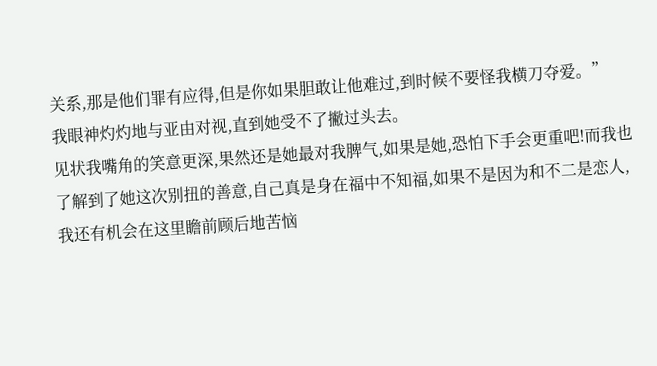关系,那是他们罪有应得,但是你如果胆敢让他难过,到时候不要怪我横刀夺爱。”
我眼神灼灼地与亚由对视,直到她受不了撇过头去。
见状我嘴角的笑意更深,果然还是她最对我脾气,如果是她,恐怕下手会更重吧!而我也了解到了她这次别扭的善意,自己真是身在福中不知福,如果不是因为和不二是恋人,我还有机会在这里瞻前顾后地苦恼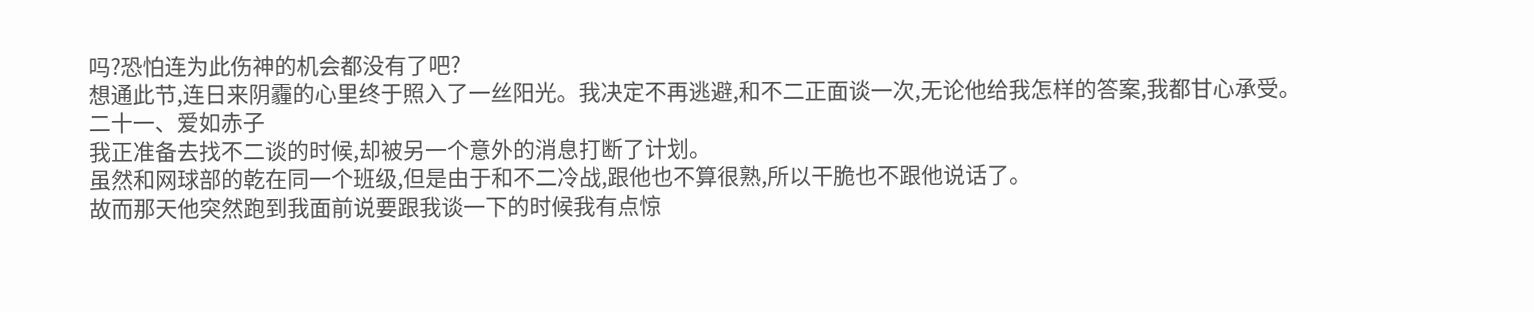吗?恐怕连为此伤神的机会都没有了吧?
想通此节,连日来阴霾的心里终于照入了一丝阳光。我决定不再逃避,和不二正面谈一次,无论他给我怎样的答案,我都甘心承受。
二十一、爱如赤子
我正准备去找不二谈的时候,却被另一个意外的消息打断了计划。
虽然和网球部的乾在同一个班级,但是由于和不二冷战,跟他也不算很熟,所以干脆也不跟他说话了。
故而那天他突然跑到我面前说要跟我谈一下的时候我有点惊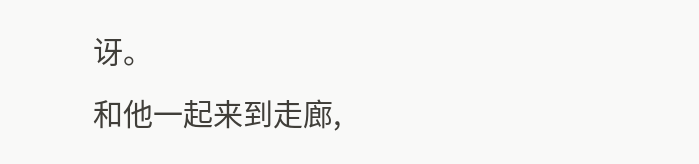讶。
和他一起来到走廊,